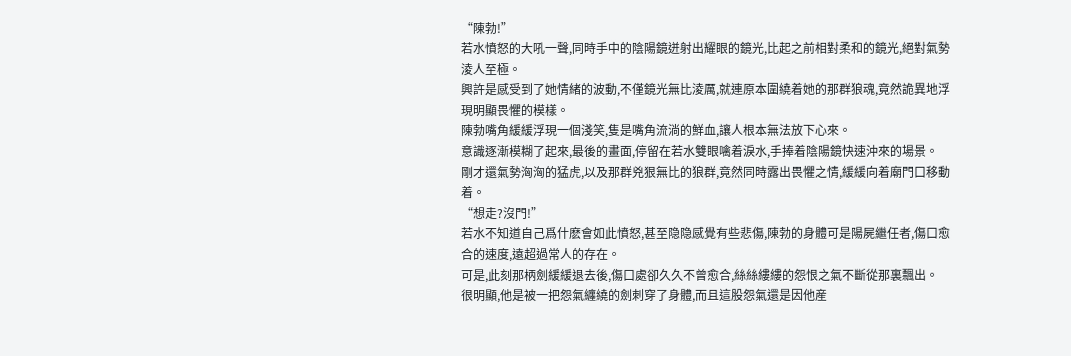“陳勃!”
若水憤怒的大吼一聲,同時手中的陰陽鏡迸射出耀眼的鏡光,比起之前相對柔和的鏡光,絕對氣勢淩人至極。
興許是感受到了她情緒的波動,不僅鏡光無比淩厲,就連原本圍繞着她的那群狼魂,竟然詭異地浮現明顯畏懼的模樣。
陳勃嘴角緩緩浮現一個淺笑,隻是嘴角流淌的鮮血,讓人根本無法放下心來。
意識逐漸模糊了起來,最後的畫面,停留在若水雙眼噙着淚水,手捧着陰陽鏡快速沖來的場景。
剛才還氣勢洶洶的猛虎,以及那群兇狠無比的狼群,竟然同時露出畏懼之情,緩緩向着廟門口移動着。
“想走?沒門!”
若水不知道自己爲什麽會如此憤怒,甚至隐隐感覺有些悲傷,陳勃的身體可是陽屍繼任者,傷口愈合的速度,遠超過常人的存在。
可是,此刻那柄劍緩緩退去後,傷口處卻久久不曾愈合,絲絲縷縷的怨恨之氣不斷從那裏飄出。
很明顯,他是被一把怨氣纏繞的劍刺穿了身體,而且這股怨氣還是因他産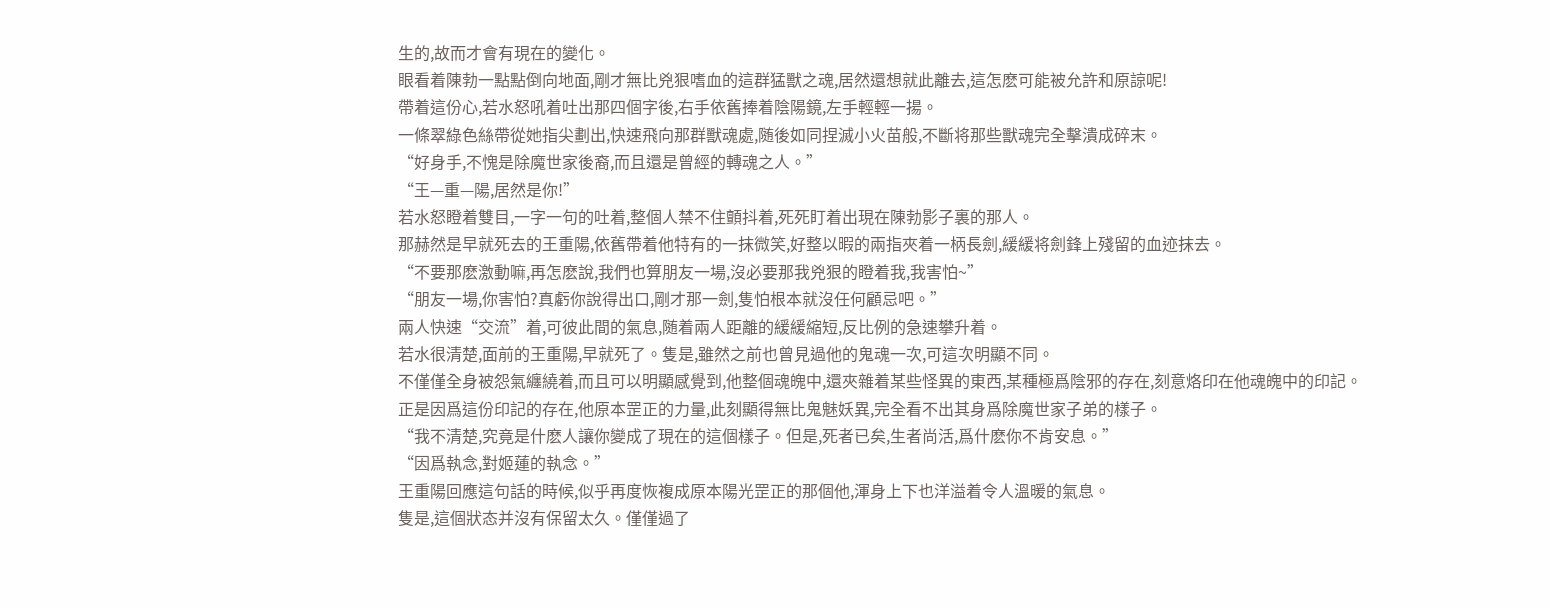生的,故而才會有現在的變化。
眼看着陳勃一點點倒向地面,剛才無比兇狠嗜血的這群猛獸之魂,居然還想就此離去,這怎麽可能被允許和原諒呢!
帶着這份心,若水怒吼着吐出那四個字後,右手依舊捧着陰陽鏡,左手輕輕一揚。
一條翠綠色絲帶從她指尖劃出,快速飛向那群獸魂處,随後如同捏滅小火苗般,不斷将那些獸魂完全擊潰成碎末。
“好身手,不愧是除魔世家後裔,而且還是曾經的轉魂之人。”
“王—重—陽,居然是你!”
若水怒瞪着雙目,一字一句的吐着,整個人禁不住顫抖着,死死盯着出現在陳勃影子裏的那人。
那赫然是早就死去的王重陽,依舊帶着他特有的一抹微笑,好整以暇的兩指夾着一柄長劍,緩緩将劍鋒上殘留的血迹抹去。
“不要那麽激動嘛,再怎麽說,我們也算朋友一場,沒必要那我兇狠的瞪着我,我害怕~”
“朋友一場,你害怕?真虧你說得出口,剛才那一劍,隻怕根本就沒任何顧忌吧。”
兩人快速“交流”着,可彼此間的氣息,随着兩人距離的緩緩縮短,反比例的急速攀升着。
若水很清楚,面前的王重陽,早就死了。隻是,雖然之前也曾見過他的鬼魂一次,可這次明顯不同。
不僅僅全身被怨氣纏繞着,而且可以明顯感覺到,他整個魂魄中,還夾雜着某些怪異的東西,某種極爲陰邪的存在,刻意烙印在他魂魄中的印記。
正是因爲這份印記的存在,他原本罡正的力量,此刻顯得無比鬼魅妖異,完全看不出其身爲除魔世家子弟的樣子。
“我不清楚,究竟是什麽人讓你變成了現在的這個樣子。但是,死者已矣,生者尚活,爲什麽你不肯安息。”
“因爲執念,對姬蓮的執念。”
王重陽回應這句話的時候,似乎再度恢複成原本陽光罡正的那個他,渾身上下也洋溢着令人溫暖的氣息。
隻是,這個狀态并沒有保留太久。僅僅過了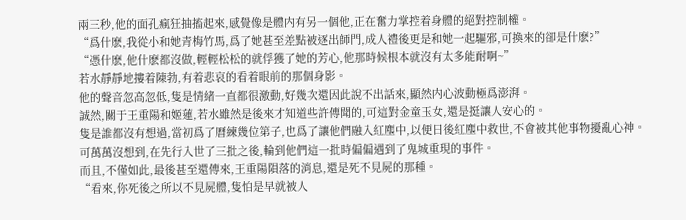兩三秒,他的面孔瘋狂抽搐起來,感覺像是體内有另一個他,正在奮力掌控着身體的絕對控制權。
“爲什麽,我從小和她青梅竹馬,爲了她甚至差點被逐出師門,成人禮後更是和她一起驅邪,可換來的卻是什麽?”
“憑什麽,他什麽都沒做,輕輕松松的就俘獲了她的芳心,他那時候根本就沒有太多能耐啊~”
若水靜靜地摟着陳勃,有着悲哀的看着眼前的那個身影。
他的聲音忽高忽低,隻是情緒一直都很激動,好幾次還因此說不出話來,顯然内心波動極爲澎湃。
誠然,關于王重陽和姬蓮,若水雖然是後來才知道些許傳聞的,可這對金童玉女,還是挺讓人安心的。
隻是誰都沒有想過,當初爲了曆練幾位第子,也爲了讓他們融入紅塵中,以便日後紅塵中救世,不會被其他事物擾亂心神。
可萬萬沒想到,在先行入世了三批之後,輪到他們這一批時偏偏遇到了鬼城重現的事件。
而且,不僅如此,最後甚至還傳來,王重陽隕落的消息,還是死不見屍的那種。
“看來,你死後之所以不見屍體,隻怕是早就被人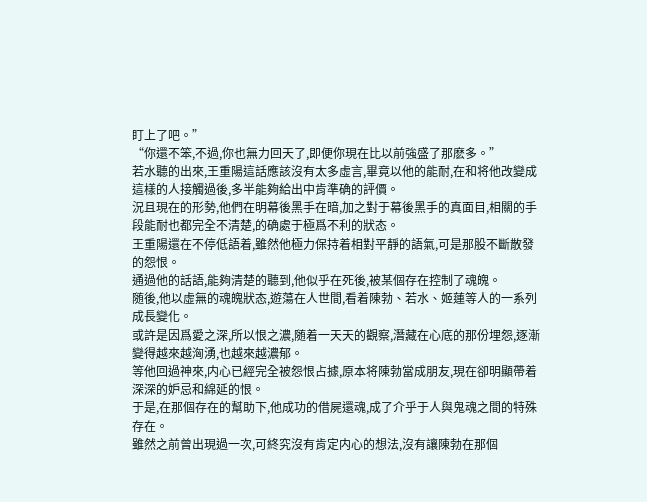盯上了吧。”
“你還不笨,不過,你也無力回天了,即便你現在比以前強盛了那麽多。”
若水聽的出來,王重陽這話應該沒有太多虛言,畢竟以他的能耐,在和将他改變成這樣的人接觸過後,多半能夠給出中肯準确的評價。
況且現在的形勢,他們在明幕後黑手在暗,加之對于幕後黑手的真面目,相關的手段能耐也都完全不清楚,的确處于極爲不利的狀态。
王重陽還在不停低語着,雖然他極力保持着相對平靜的語氣,可是那股不斷散發的怨恨。
通過他的話語,能夠清楚的聽到,他似乎在死後,被某個存在控制了魂魄。
随後,他以虛無的魂魄狀态,遊蕩在人世間,看着陳勃、若水、姬蓮等人的一系列成長變化。
或許是因爲愛之深,所以恨之濃,随着一天天的觀察,潛藏在心底的那份埋怨,逐漸變得越來越洶湧,也越來越濃郁。
等他回過神來,内心已經完全被怨恨占據,原本将陳勃當成朋友,現在卻明顯帶着深深的妒忌和綿延的恨。
于是,在那個存在的幫助下,他成功的借屍還魂,成了介乎于人與鬼魂之間的特殊存在。
雖然之前曾出現過一次,可終究沒有肯定内心的想法,沒有讓陳勃在那個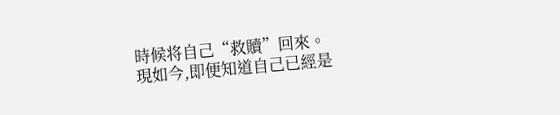時候将自己“救贖”回來。
現如今,即便知道自己已經是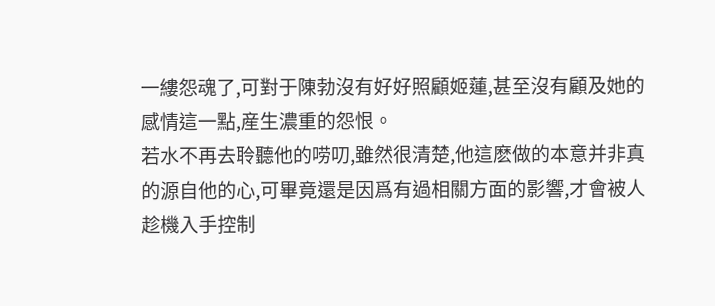一縷怨魂了,可對于陳勃沒有好好照顧姬蓮,甚至沒有顧及她的感情這一點,産生濃重的怨恨。
若水不再去聆聽他的唠叨,雖然很清楚,他這麽做的本意并非真的源自他的心,可畢竟還是因爲有過相關方面的影響,才會被人趁機入手控制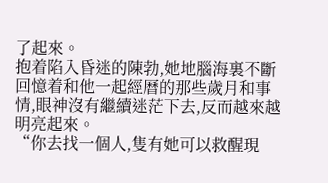了起來。
抱着陷入昏迷的陳勃,她地腦海裏不斷回憶着和他一起經曆的那些歲月和事情,眼神沒有繼續迷茫下去,反而越來越明亮起來。
“你去找一個人,隻有她可以救醒現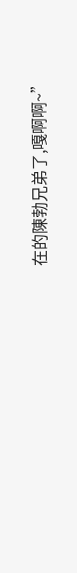在的陳勃兄弟了,嘎啊啊~”